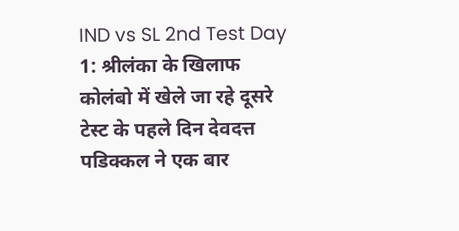IND vs SL 2nd Test Day 1: श्रीलंका के खिलाफ कोलंबो में खेले जा रहे दूसरे टेस्ट के पहले दिन देवदत्त पडिक्कल ने एक बार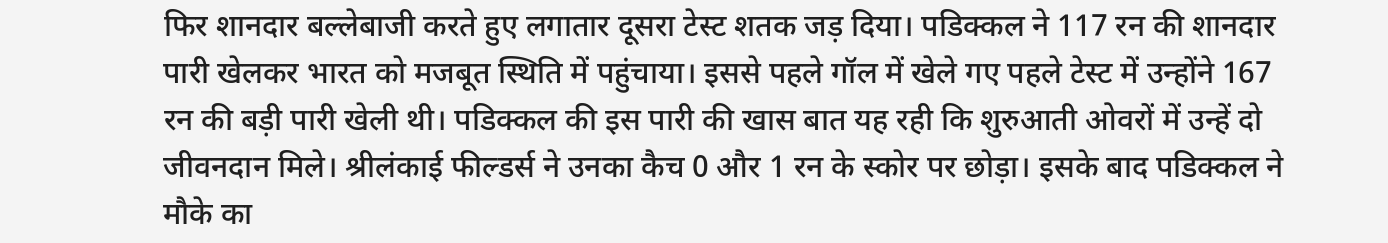फिर शानदार बल्लेबाजी करते हुए लगातार दूसरा टेस्ट शतक जड़ दिया। पडिक्कल ने 117 रन की शानदार पारी खेलकर भारत को मजबूत स्थिति में पहुंचाया। इससे पहले गॉल में खेले गए पहले टेस्ट में उन्होंने 167 रन की बड़ी पारी खेली थी। पडिक्कल की इस पारी की खास बात यह रही कि शुरुआती ओवरों में उन्हें दो जीवनदान मिले। श्रीलंकाई फील्डर्स ने उनका कैच 0 और 1 रन के स्कोर पर छोड़ा। इसके बाद पडिक्कल ने मौके का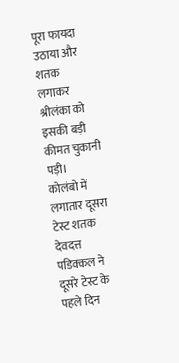पूरा फायदा उठाया और शतक लगाकर श्रीलंका को इसकी बड़ी कीमत चुकानी पड़ी।
कोलंबो में लगातार दूसरा टेस्ट शतक
देवदत्त पडिक्कल ने दूसरे टेस्ट के पहले दिन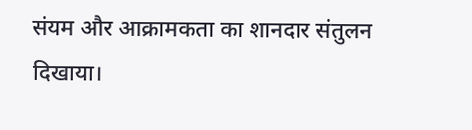संयम और आक्रामकता का शानदार संतुलन दिखाया।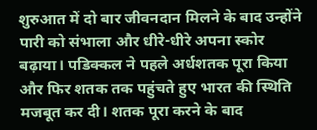शुरुआत में दो बार जीवनदान मिलने के बाद उन्होंने पारी को संभाला और धीरे-धीरे अपना स्कोर बढ़ाया। पडिक्कल ने पहले अर्धशतक पूरा किया और फिर शतक तक पहुंचते हुए भारत की स्थिति मजबूत कर दी। शतक पूरा करने के बाद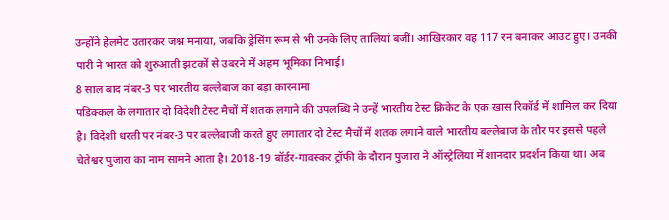उन्होंने हेलमेट उतारकर जश्न मनाया, जबकि ड्रेसिंग रूम से भी उनके लिए तालियां बजीं। आखिरकार वह 117 रन बनाकर आउट हुए। उनकी पारी ने भारत को शुरुआती झटकों से उबरने में अहम भूमिका निभाई।
8 साल बाद नंबर-3 पर भारतीय बल्लेबाज का बड़ा कारनामा
पडिक्कल के लगातार दो विदेशी टेस्ट मैचों में शतक लगाने की उपलब्धि ने उन्हें भारतीय टेस्ट क्रिकेट के एक खास रिकॉर्ड में शामिल कर दिया है। विदेशी धरती पर नंबर-3 पर बल्लेबाजी करते हुए लगातार दो टेस्ट मैचों में शतक लगाने वाले भारतीय बल्लेबाज के तौर पर इससे पहले चेतेश्वर पुजारा का नाम सामने आता है। 2018-19 बॉर्डर-गावस्कर ट्रॉफी के दौरान पुजारा ने ऑस्ट्रेलिया में शानदार प्रदर्शन किया था। अब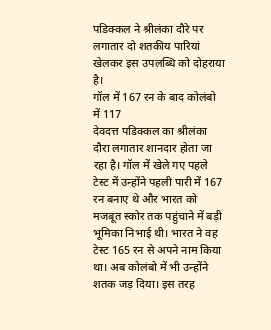पडिक्कल ने श्रीलंका दौरे पर लगातार दो शतकीय पारियां खेलकर इस उपलब्धि को दोहराया है।
गॉल में 167 रन के बाद कोलंबो में 117
देवदत्त पडिक्कल का श्रीलंका दौरा लगातार शानदार होता जा रहा है। गॉल में खेले गए पहले टेस्ट में उन्होंने पहली पारी में 167 रन बनाए थे और भारत को मजबूत स्कोर तक पहुंचाने में बड़ी भूमिका निभाई थी। भारत ने वह टेस्ट 165 रन से अपने नाम किया था। अब कोलंबो में भी उन्होंने शतक जड़ दिया। इस तरह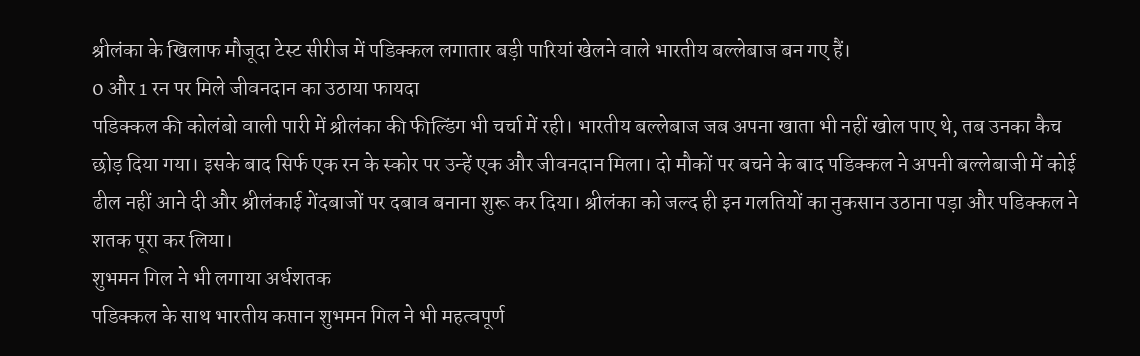श्रीलंका के खिलाफ मौजूदा टेस्ट सीरीज में पडिक्कल लगातार बड़ी पारियां खेलने वाले भारतीय बल्लेबाज बन गए हैं।
0 और 1 रन पर मिले जीवनदान का उठाया फायदा
पडिक्कल की कोलंबो वाली पारी में श्रीलंका की फील्डिंग भी चर्चा में रही। भारतीय बल्लेबाज जब अपना खाता भी नहीं खोल पाए थे, तब उनका कैच छोड़ दिया गया। इसके बाद सिर्फ एक रन के स्कोर पर उन्हें एक और जीवनदान मिला। दो मौकों पर बचने के बाद पडिक्कल ने अपनी बल्लेबाजी में कोई ढील नहीं आने दी और श्रीलंकाई गेंदबाजों पर दबाव बनाना शुरू कर दिया। श्रीलंका को जल्द ही इन गलतियों का नुकसान उठाना पड़ा और पडिक्कल ने शतक पूरा कर लिया।
शुभमन गिल ने भी लगाया अर्धशतक
पडिक्कल के साथ भारतीय कप्तान शुभमन गिल ने भी महत्वपूर्ण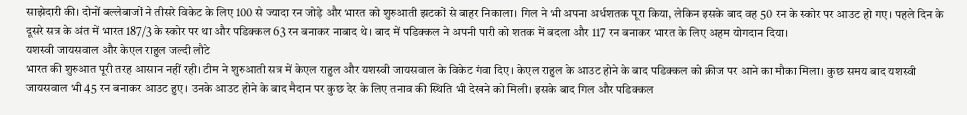साझेदारी की। दोनों बल्लेबाजों ने तीसरे विकेट के लिए 100 से ज्यादा रन जोड़े और भारत को शुरुआती झटकों से बाहर निकाला। गिल ने भी अपना अर्धशतक पूरा किया, लेकिन इसके बाद वह 50 रन के स्कोर पर आउट हो गए। पहले दिन के दूसरे सत्र के अंत में भारत 187/3 के स्कोर पर था और पडिक्कल 63 रन बनाकर नाबाद थे। बाद में पडिक्कल ने अपनी पारी को शतक में बदला और 117 रन बनाकर भारत के लिए अहम योगदान दिया।
यशस्वी जायसवाल और केएल राहुल जल्दी लौटे
भारत की शुरुआत पूरी तरह आसान नहीं रही। टीम ने शुरुआती सत्र में केएल राहुल और यशस्वी जायसवाल के विकेट गंवा दिए। केएल राहुल के आउट होने के बाद पडिक्कल को क्रीज पर आने का मौका मिला। कुछ समय बाद यशस्वी जायसवाल भी 45 रन बनाकर आउट हुए। उनके आउट होने के बाद मैदान पर कुछ देर के लिए तनाव की स्थिति भी देखने को मिली। इसके बाद गिल और पडिक्कल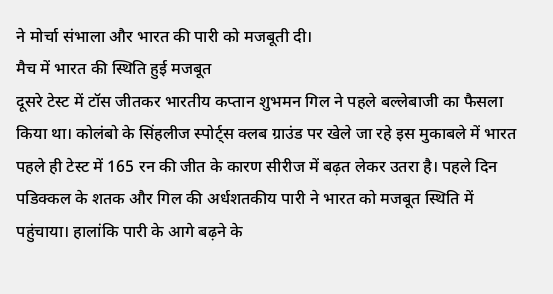ने मोर्चा संभाला और भारत की पारी को मजबूती दी।
मैच में भारत की स्थिति हुई मजबूत
दूसरे टेस्ट में टॉस जीतकर भारतीय कप्तान शुभमन गिल ने पहले बल्लेबाजी का फैसला किया था। कोलंबो के सिंहलीज स्पोर्ट्स क्लब ग्राउंड पर खेले जा रहे इस मुकाबले में भारत पहले ही टेस्ट में 165 रन की जीत के कारण सीरीज में बढ़त लेकर उतरा है। पहले दिन पडिक्कल के शतक और गिल की अर्धशतकीय पारी ने भारत को मजबूत स्थिति में पहुंचाया। हालांकि पारी के आगे बढ़ने के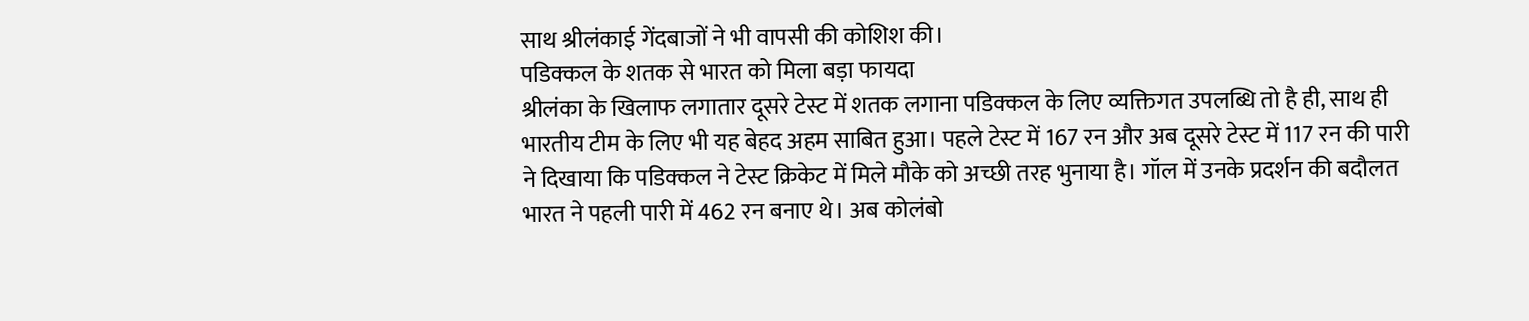साथ श्रीलंकाई गेंदबाजों ने भी वापसी की कोशिश की।
पडिक्कल के शतक से भारत को मिला बड़ा फायदा
श्रीलंका के खिलाफ लगातार दूसरे टेस्ट में शतक लगाना पडिक्कल के लिए व्यक्तिगत उपलब्धि तो है ही, साथ ही भारतीय टीम के लिए भी यह बेहद अहम साबित हुआ। पहले टेस्ट में 167 रन और अब दूसरे टेस्ट में 117 रन की पारी ने दिखाया कि पडिक्कल ने टेस्ट क्रिकेट में मिले मौके को अच्छी तरह भुनाया है। गॉल में उनके प्रदर्शन की बदौलत भारत ने पहली पारी में 462 रन बनाए थे। अब कोलंबो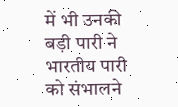में भी उनकी बड़ी पारी ने भारतीय पारी को संभालने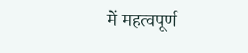में महत्वपूर्ण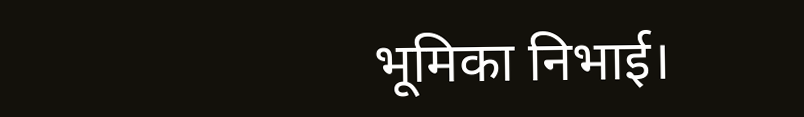भूमिका निभाई।